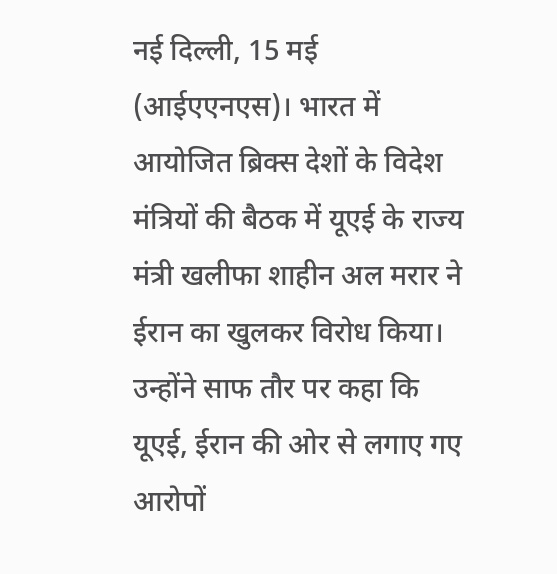नई दिल्ली, 15 मई (आईएएनएस)। भारत में आयोजित ब्रिक्स देशों के विदेश मंत्रियों की बैठक में यूएई के राज्य मंत्री खलीफा शाहीन अल मरार ने ईरान का खुलकर विरोध किया। उन्होंने साफ तौर पर कहा कि यूएई, ईरान की ओर से लगाए गए आरोपों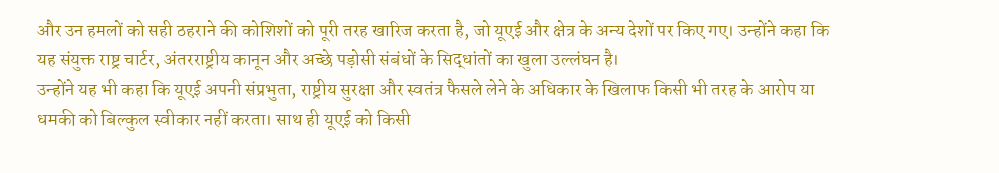और उन हमलों को सही ठहराने की कोशिशों को पूरी तरह खारिज करता है, जो यूएई और क्षेत्र के अन्य देशों पर किए गए। उन्होंने कहा कि यह संयुक्त राष्ट्र चार्टर, अंतरराष्ट्रीय कानून और अच्छे पड़ोसी संबंधों के सिद्धांतों का खुला उल्लंघन है।
उन्होंने यह भी कहा कि यूएई अपनी संप्रभुता, राष्ट्रीय सुरक्षा और स्वतंत्र फैसले लेने के अधिकार के खिलाफ किसी भी तरह के आरोप या धमकी को बिल्कुल स्वीकार नहीं करता। साथ ही यूएई को किसी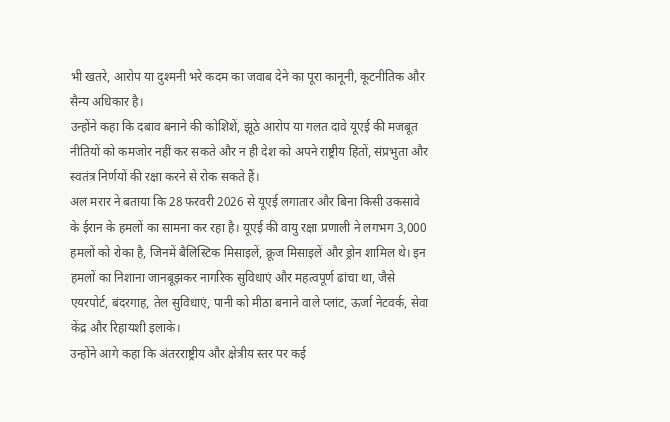भी खतरे, आरोप या दुश्मनी भरे कदम का जवाब देने का पूरा कानूनी, कूटनीतिक और सैन्य अधिकार है।
उन्होंने कहा कि दबाव बनाने की कोशिशें, झूठे आरोप या गलत दावे यूएई की मजबूत नीतियों को कमजोर नहीं कर सकते और न ही देश को अपने राष्ट्रीय हितों, संप्रभुता और स्वतंत्र निर्णयों की रक्षा करने से रोक सकते हैं।
अल मरार ने बताया कि 28 फरवरी 2026 से यूएई लगातार और बिना किसी उकसावे के ईरान के हमलों का सामना कर रहा है। यूएई की वायु रक्षा प्रणाली ने लगभग 3,000 हमलों को रोका है, जिनमें बैलिस्टिक मिसाइलें, क्रूज मिसाइलें और ड्रोन शामिल थे। इन हमलों का निशाना जानबूझकर नागरिक सुविधाएं और महत्वपूर्ण ढांचा था, जैसे एयरपोर्ट, बंदरगाह, तेल सुविधाएं, पानी को मीठा बनाने वाले प्लांट, ऊर्जा नेटवर्क, सेवा केंद्र और रिहायशी इलाके।
उन्होंने आगे कहा कि अंतरराष्ट्रीय और क्षेत्रीय स्तर पर कई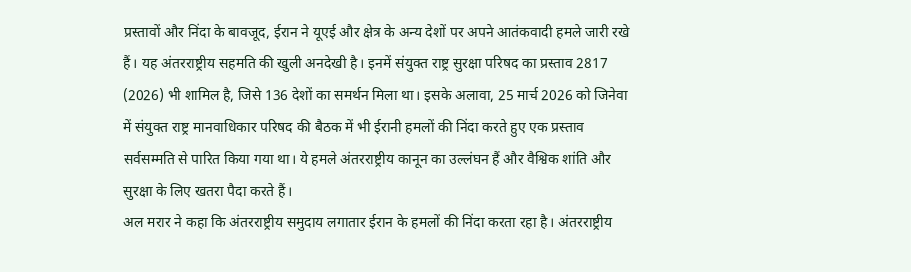प्रस्तावों और निंदा के बावजूद, ईरान ने यूएई और क्षेत्र के अन्य देशों पर अपने आतंकवादी हमले जारी रखे हैं। यह अंतरराष्ट्रीय सहमति की खुली अनदेखी है। इनमें संयुक्त राष्ट्र सुरक्षा परिषद का प्रस्ताव 2817 (2026) भी शामिल है, जिसे 136 देशों का समर्थन मिला था। इसके अलावा, 25 मार्च 2026 को जिनेवा में संयुक्त राष्ट्र मानवाधिकार परिषद की बैठक में भी ईरानी हमलों की निंदा करते हुए एक प्रस्ताव सर्वसम्मति से पारित किया गया था। ये हमले अंतरराष्ट्रीय कानून का उल्लंघन हैं और वैश्विक शांति और सुरक्षा के लिए खतरा पैदा करते हैं।
अल मरार ने कहा कि अंतरराष्ट्रीय समुदाय लगातार ईरान के हमलों की निंदा करता रहा है। अंतरराष्ट्रीय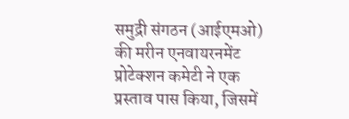समुद्री संगठन (आईएमओ) की मरीन एनवायरनमेंट प्रोटेक्शन कमेटी ने एक प्रस्ताव पास किया, जिसमें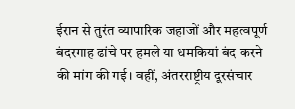ईरान से तुरंत व्यापारिक जहाजों और महत्वपूर्ण बंदरगाह ढांचे पर हमले या धमकियां बंद करने की मांग की गई। वहीं, अंतरराष्ट्रीय दूरसंचार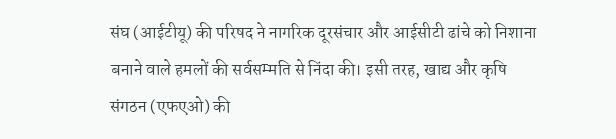संघ (आईटीयू) की परिषद ने नागरिक दूरसंचार और आईसीटी ढांचे को निशाना बनाने वाले हमलों की सर्वसम्मति से निंदा की। इसी तरह, खाद्य और कृषि संगठन (एफएओ) की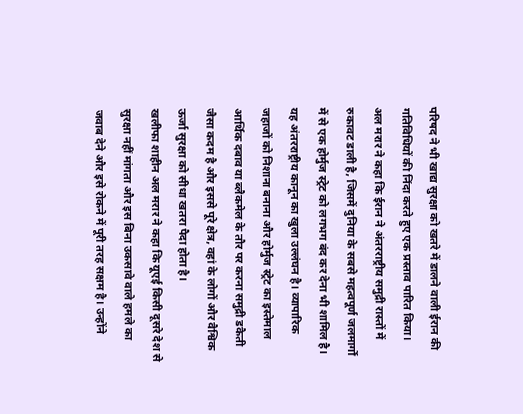परिषद ने भी खाद्य सुरक्षा को खतरे में डालने वाली ईरान की गतिविधियों की निंदा करते हुए एक प्रस्ताव पारित किया।
अल मरार ने कहा कि ईरान ने अंतरराष्ट्रीय समुद्री रास्तों में रुकावट डाली है, जिसमें दुनिया के सबसे महत्वपूर्ण जलमार्गों में से एक होर्मुज स्ट्रेट को लगभग बंद कर देना भी शामिल है। यह अंतरराष्ट्रीय कानून का खुला उल्लंघन है। व्यापारिक जहाजों को निशाना बनाना और होर्मुज स्ट्रेट का इस्तेमाल आर्थिक दबाव या ब्लैकमेल के तौर पर करना समुद्री डकैती जैसा कदम है और इससे पूरे क्षेत्र, वहां के लोगों और वैश्विक ऊर्जा सुरक्षा को सीधा खतरा पैदा होता है।
खलीफा शाहीन अल मरार ने कहा कि यूएई किसी दूसरे देश से सुरक्षा नहीं मांगता और इस बिना उकसावे वाले हमले का जवाब देने और इसे रोकने में पूरी तरह सक्षम है। उन्होंने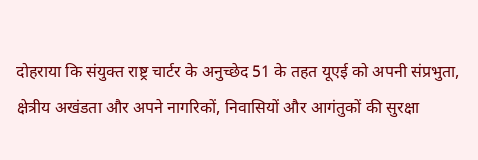दोहराया कि संयुक्त राष्ट्र चार्टर के अनुच्छेद 51 के तहत यूएई को अपनी संप्रभुता, क्षेत्रीय अखंडता और अपने नागरिकों, निवासियों और आगंतुकों की सुरक्षा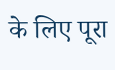के लिए पूरा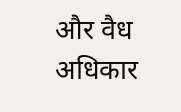और वैध अधिकार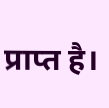प्राप्त है।